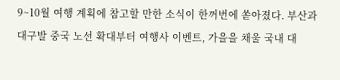9~10월 여행 계획에 참고할 만한 소식이 한꺼번에 쏟아졌다. 부산과 대구발 중국 노선 확대부터 여행사 이벤트, 가을을 채울 국내 대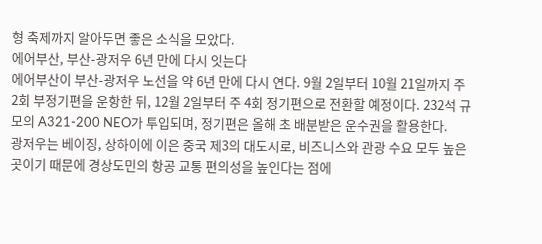형 축제까지 알아두면 좋은 소식을 모았다.
에어부산, 부산-광저우 6년 만에 다시 잇는다
에어부산이 부산-광저우 노선을 약 6년 만에 다시 연다. 9월 2일부터 10월 21일까지 주 2회 부정기편을 운항한 뒤, 12월 2일부터 주 4회 정기편으로 전환할 예정이다. 232석 규모의 A321-200 NEO가 투입되며, 정기편은 올해 초 배분받은 운수권을 활용한다.
광저우는 베이징, 상하이에 이은 중국 제3의 대도시로, 비즈니스와 관광 수요 모두 높은 곳이기 때문에 경상도민의 항공 교통 편의성을 높인다는 점에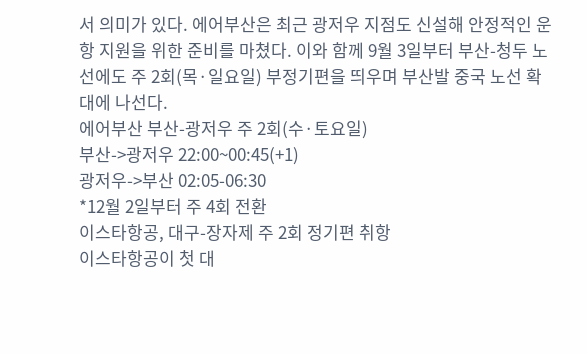서 의미가 있다. 에어부산은 최근 광저우 지점도 신설해 안정적인 운항 지원을 위한 준비를 마쳤다. 이와 함께 9월 3일부터 부산-청두 노선에도 주 2회(목·일요일) 부정기편을 띄우며 부산발 중국 노선 확대에 나선다.
에어부산 부산-광저우 주 2회(수·토요일)
부산->광저우 22:00~00:45(+1)
광저우->부산 02:05-06:30
*12월 2일부터 주 4회 전환
이스타항공, 대구-장자제 주 2회 정기편 취항
이스타항공이 첫 대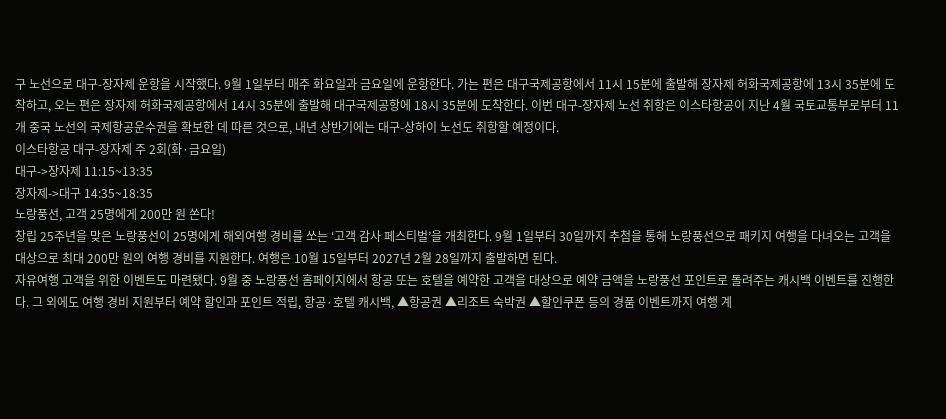구 노선으로 대구-장자제 운항을 시작했다. 9월 1일부터 매주 화요일과 금요일에 운항한다. 가는 편은 대구국제공항에서 11시 15분에 출발해 장자제 허화국제공항에 13시 35분에 도착하고, 오는 편은 장자제 허화국제공항에서 14시 35분에 출발해 대구국제공항에 18시 35분에 도착한다. 이번 대구-장자제 노선 취항은 이스타항공이 지난 4월 국토교통부로부터 11개 중국 노선의 국제항공운수권을 확보한 데 따른 것으로, 내년 상반기에는 대구-상하이 노선도 취항할 예정이다.
이스타항공 대구-장자제 주 2회(화·금요일)
대구->장자제 11:15~13:35
장자제->대구 14:35~18:35
노랑풍선, 고객 25명에게 200만 원 쏜다!
창립 25주년을 맞은 노랑풍선이 25명에게 해외여행 경비를 쏘는 ‘고객 감사 페스티벌’을 개최한다. 9월 1일부터 30일까지 추첨을 통해 노랑풍선으로 패키지 여행을 다녀오는 고객을 대상으로 최대 200만 원의 여행 경비를 지원한다. 여행은 10월 15일부터 2027년 2월 28일까지 출발하면 된다.
자유여행 고객을 위한 이벤트도 마련됐다. 9월 중 노랑풍선 홈페이지에서 항공 또는 호텔을 예약한 고객을 대상으로 예약 금액을 노랑풍선 포인트로 돌려주는 캐시백 이벤트를 진행한다. 그 외에도 여행 경비 지원부터 예약 할인과 포인트 적립, 항공·호텔 캐시백, ▲항공권 ▲리조트 숙박권 ▲할인쿠폰 등의 경품 이벤트까지 여행 계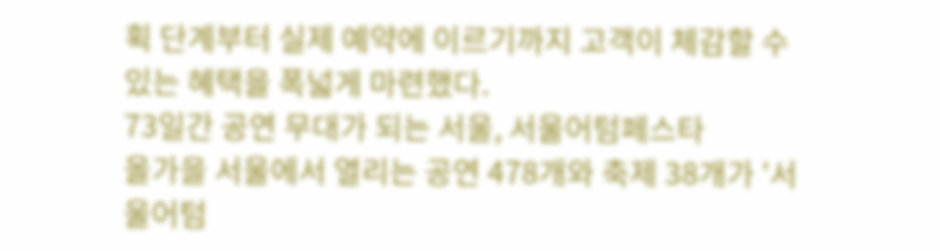획 단계부터 실제 예약에 이르기까지 고객이 체감할 수 있는 혜택을 폭넓게 마련했다.
73일간 공연 무대가 되는 서울, 서울어텀페스타
올가을 서울에서 열리는 공연 478개와 축제 38개가 '서울어텀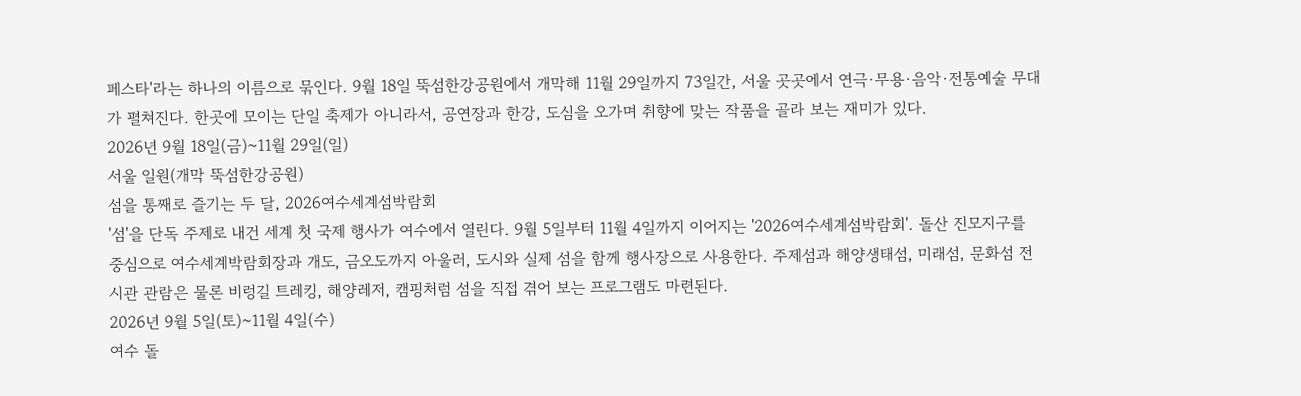페스타'라는 하나의 이름으로 묶인다. 9월 18일 뚝섬한강공원에서 개막해 11월 29일까지 73일간, 서울 곳곳에서 연극·무용·음악·전통예술 무대가 펼쳐진다. 한곳에 모이는 단일 축제가 아니라서, 공연장과 한강, 도심을 오가며 취향에 맞는 작품을 골라 보는 재미가 있다.
2026년 9월 18일(금)~11월 29일(일)
서울 일원(개막 뚝섬한강공원)
섬을 통째로 즐기는 두 달, 2026여수세계섬박람회
'섬'을 단독 주제로 내건 세계 첫 국제 행사가 여수에서 열린다. 9월 5일부터 11월 4일까지 이어지는 '2026여수세계섬박람회'. 돌산 진모지구를 중심으로 여수세계박람회장과 개도, 금오도까지 아울러, 도시와 실제 섬을 함께 행사장으로 사용한다. 주제섬과 해양생태섬, 미래섬, 문화섬 전시관 관람은 물론 비렁길 트레킹, 해양레저, 캠핑처럼 섬을 직접 겪어 보는 프로그램도 마련된다.
2026년 9월 5일(토)~11월 4일(수)
여수 돌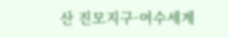산 진모지구·여수세계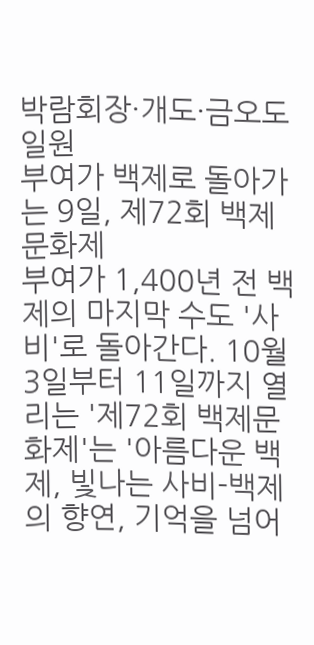박람회장·개도·금오도 일원
부여가 백제로 돌아가는 9일, 제72회 백제문화제
부여가 1,400년 전 백제의 마지막 수도 '사비'로 돌아간다. 10월 3일부터 11일까지 열리는 '제72회 백제문화제'는 '아름다운 백제, 빛나는 사비-백제의 향연, 기억을 넘어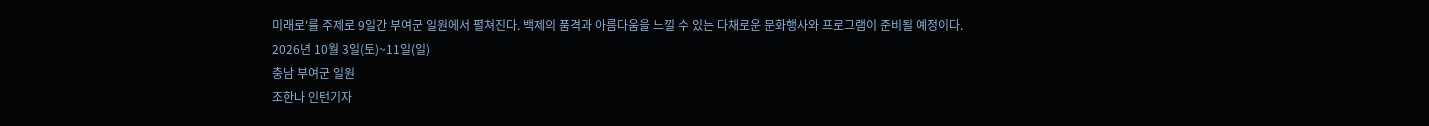미래로'를 주제로 9일간 부여군 일원에서 펼쳐진다. 백제의 품격과 아름다움을 느낄 수 있는 다채로운 문화행사와 프로그램이 준비될 예정이다.
2026년 10월 3일(토)~11일(일)
충남 부여군 일원
조한나 인턴기자